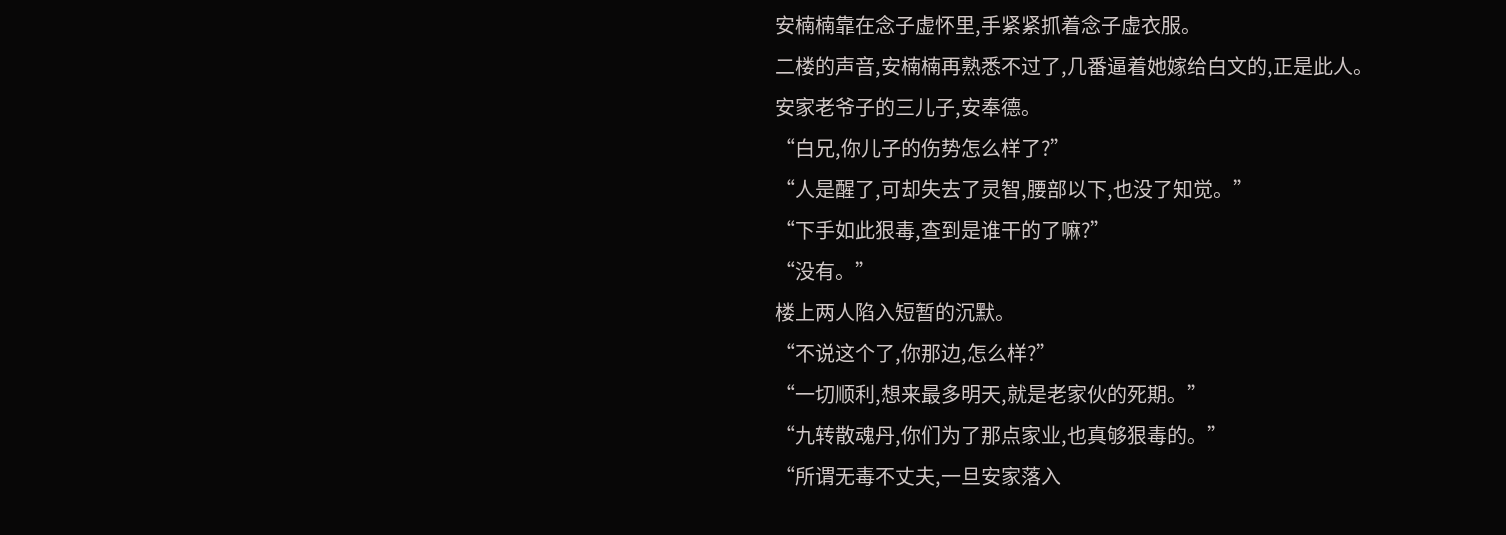安楠楠靠在念子虚怀里,手紧紧抓着念子虚衣服。
二楼的声音,安楠楠再熟悉不过了,几番逼着她嫁给白文的,正是此人。
安家老爷子的三儿子,安奉德。
“白兄,你儿子的伤势怎么样了?”
“人是醒了,可却失去了灵智,腰部以下,也没了知觉。”
“下手如此狠毒,查到是谁干的了嘛?”
“没有。”
楼上两人陷入短暂的沉默。
“不说这个了,你那边,怎么样?”
“一切顺利,想来最多明天,就是老家伙的死期。”
“九转散魂丹,你们为了那点家业,也真够狠毒的。”
“所谓无毒不丈夫,一旦安家落入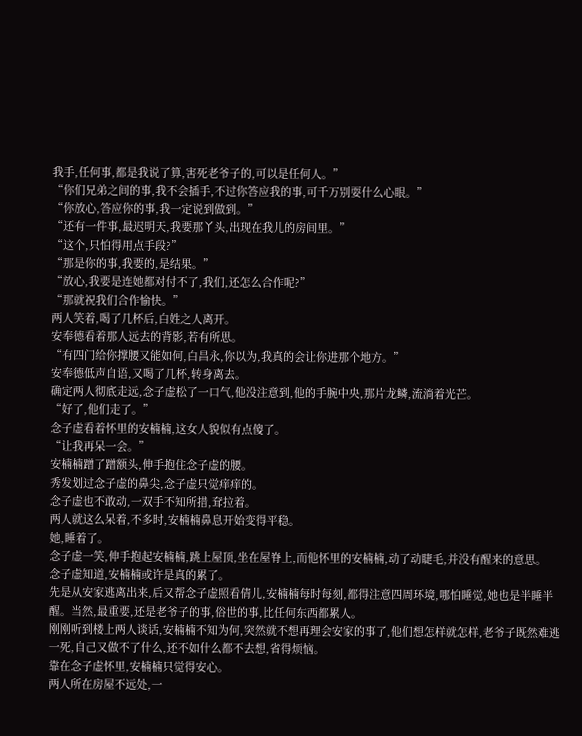我手,任何事,都是我说了算,害死老爷子的,可以是任何人。”
“你们兄弟之间的事,我不会插手,不过你答应我的事,可千万别耍什么心眼。”
“你放心,答应你的事,我一定说到做到。”
“还有一件事,最迟明天,我要那丫头,出现在我儿的房间里。”
“这个,只怕得用点手段?”
“那是你的事,我要的,是结果。”
“放心,我要是连她都对付不了,我们,还怎么合作呢?”
“那就祝我们合作愉快。”
两人笑着,喝了几杯后,白姓之人离开。
安奉德看着那人远去的背影,若有所思。
“有四门给你撑腰又能如何,白昌永,你以为,我真的会让你进那个地方。”
安奉德低声自语,又喝了几杯,转身离去。
确定两人彻底走远,念子虚松了一口气,他没注意到,他的手腕中央,那片龙鳞,流淌着光芒。
“好了,他们走了。”
念子虚看着怀里的安楠楠,这女人貌似有点傻了。
“让我再呆一会。”
安楠楠蹭了蹭额头,伸手抱住念子虚的腰。
秀发划过念子虚的鼻尖,念子虚只觉痒痒的。
念子虚也不敢动,一双手不知所措,耷拉着。
两人就这么呆着,不多时,安楠楠鼻息开始变得平稳。
她,睡着了。
念子虚一笑,伸手抱起安楠楠,跳上屋顶,坐在屋脊上,而他怀里的安楠楠,动了动睫毛,并没有醒来的意思。
念子虚知道,安楠楠或许是真的累了。
先是从安家逃离出来,后又帮念子虚照看倩儿,安楠楠每时每刻,都得注意四周环境,哪怕睡觉,她也是半睡半醒。当然,最重要,还是老爷子的事,俗世的事,比任何东西都累人。
刚刚听到楼上两人谈话,安楠楠不知为何,突然就不想再理会安家的事了,他们想怎样就怎样,老爷子既然难逃一死,自己又做不了什么,还不如什么都不去想,省得烦恼。
靠在念子虚怀里,安楠楠只觉得安心。
两人所在房屋不远处,一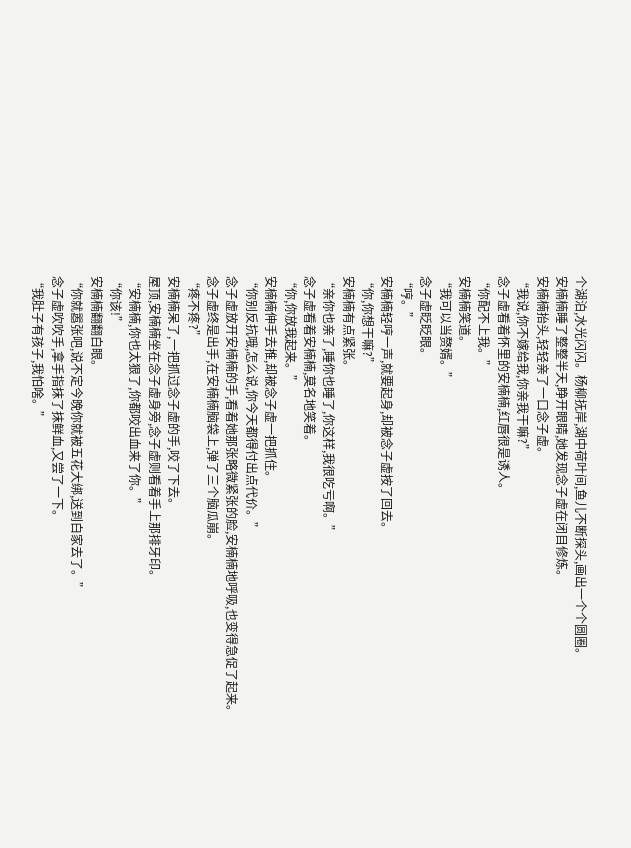个湖泊,水光闪闪。杨柳抚岸,湖中荷叶间,鱼儿不断探头,画出一个个圆圈。
安楠楠睡了整整半天,睁开眼睛,她发现念子虚在闭目修炼。
安楠楠抬头,轻轻亲了一口念子虚。
“我说,你不嫁给我,你亲我干嘛?”
念子虚看着怀里的安楠楠,红唇很是诱人。
“你配不上我。”
安楠楠笑道。
“我可以当赘婿。”
念子虚眨眨眼。
“哼。”
安楠楠轻哼一声,就要起身,却被念子虚按了回去。
“你,你想干嘛?”
安楠楠有点紧张。
“亲你也亲了,睡你也睡了,你这样,我很吃亏啊。”
念子虚看着安楠楠,莫名地笑着。
“你,你放我起来。”
安楠楠伸手去推,却被念子虚一把抓住。
“你别反抗哦,怎么说,你今天都得付出点代价。”
念子虚放开安楠楠的手,看着她那张略微紧张的脸,安楠楠地呼吸,也变得急促了起来。
念子虚终是出手,在安楠楠脑袋上,弹了三个脑瓜崩。
“疼不疼?”
安楠楠呆了,一把抓过念子虚的手,咬了下去。
屋顶,安楠楠坐在念子虚身旁,念子虚则看着手上那排牙印。
“安楠楠,你也太狠了,你都咬出血来了你。”
“你该!”
安楠楠翻翻白眼。
“你就嚣张吧,说不定今晚你就被五花大绑,送到白家去了。”
念子虚吹吹手,拿手指抹了抹鲜血,又尝了一下。
“我肚子有孩子,我怕啥。”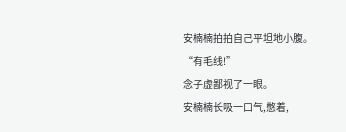安楠楠拍拍自己平坦地小腹。
“有毛线!”
念子虚鄙视了一眼。
安楠楠长吸一口气,憋着,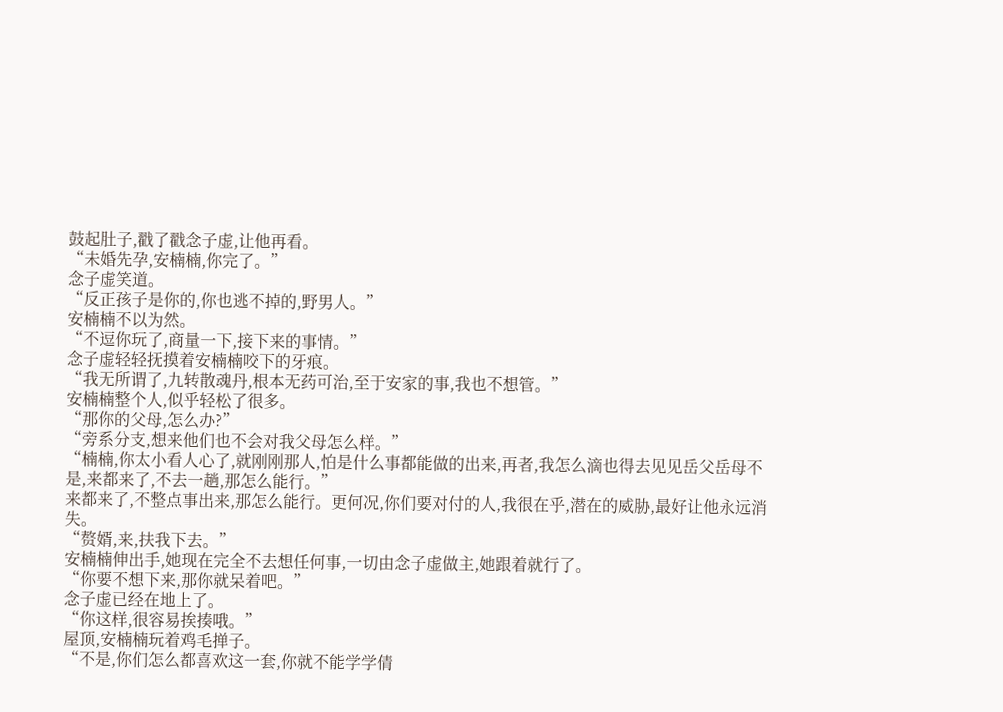鼓起肚子,戳了戳念子虚,让他再看。
“未婚先孕,安楠楠,你完了。”
念子虚笑道。
“反正孩子是你的,你也逃不掉的,野男人。”
安楠楠不以为然。
“不逗你玩了,商量一下,接下来的事情。”
念子虚轻轻抚摸着安楠楠咬下的牙痕。
“我无所谓了,九转散魂丹,根本无药可治,至于安家的事,我也不想管。”
安楠楠整个人,似乎轻松了很多。
“那你的父母,怎么办?”
“旁系分支,想来他们也不会对我父母怎么样。”
“楠楠,你太小看人心了,就刚刚那人,怕是什么事都能做的出来,再者,我怎么滴也得去见见岳父岳母不是,来都来了,不去一趟,那怎么能行。”
来都来了,不整点事出来,那怎么能行。更何况,你们要对付的人,我很在乎,潜在的威胁,最好让他永远消失。
“赘婿,来,扶我下去。”
安楠楠伸出手,她现在完全不去想任何事,一切由念子虚做主,她跟着就行了。
“你要不想下来,那你就呆着吧。”
念子虚已经在地上了。
“你这样,很容易挨揍哦。”
屋顶,安楠楠玩着鸡毛掸子。
“不是,你们怎么都喜欢这一套,你就不能学学倩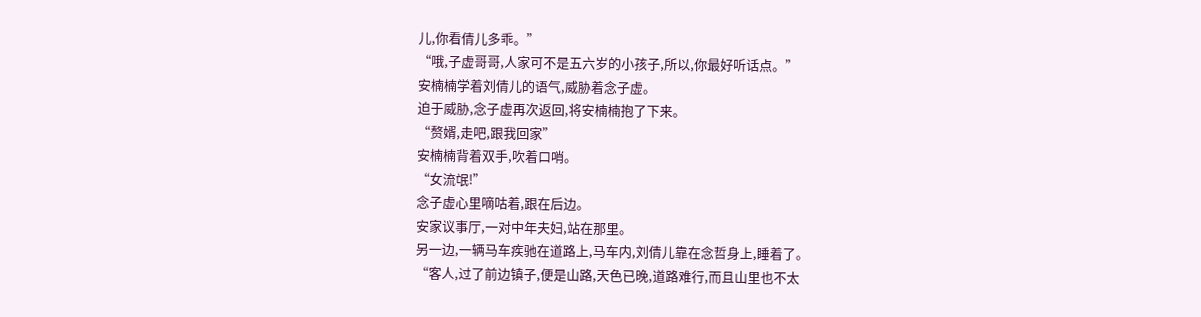儿,你看倩儿多乖。”
“哦,子虚哥哥,人家可不是五六岁的小孩子,所以,你最好听话点。”
安楠楠学着刘倩儿的语气,威胁着念子虚。
迫于威胁,念子虚再次返回,将安楠楠抱了下来。
“赘婿,走吧,跟我回家”
安楠楠背着双手,吹着口哨。
“女流氓!”
念子虚心里嘀咕着,跟在后边。
安家议事厅,一对中年夫妇,站在那里。
另一边,一辆马车疾驰在道路上,马车内,刘倩儿靠在念哲身上,睡着了。
“客人,过了前边镇子,便是山路,天色已晚,道路难行,而且山里也不太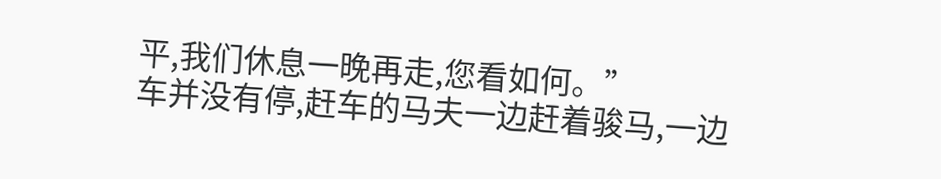平,我们休息一晚再走,您看如何。”
车并没有停,赶车的马夫一边赶着骏马,一边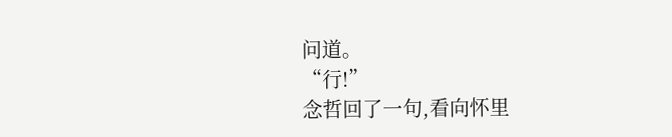问道。
“行!”
念哲回了一句,看向怀里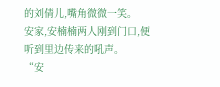的刘倩儿,嘴角微微一笑。
安家,安楠楠两人刚到门口,便听到里边传来的吼声。
“安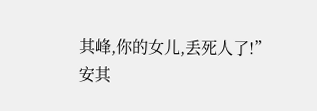其峰,你的女儿,丢死人了!”
安其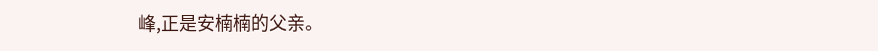峰,正是安楠楠的父亲。